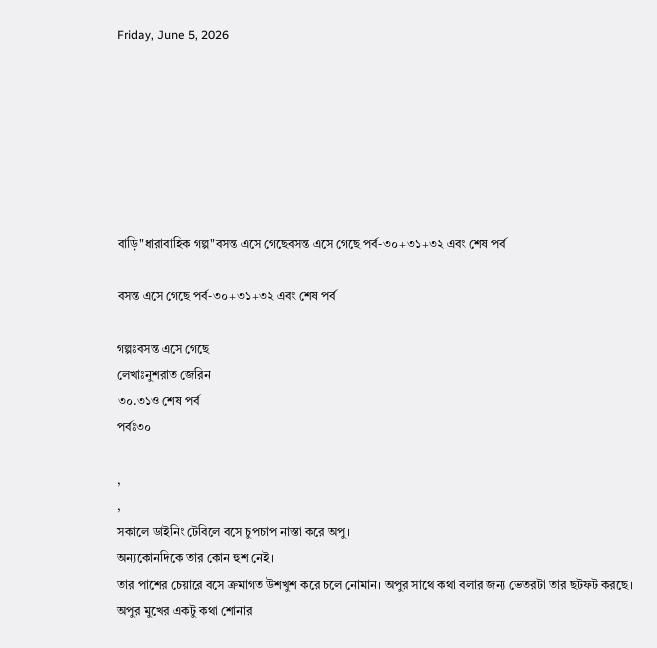Friday, June 5, 2026







বাড়ি"ধারাবাহিক গল্প"বসন্ত এসে গেছেবসন্ত এসে গেছে পর্ব-৩০+৩১+৩২ এবং শেষ পর্ব

বসন্ত এসে গেছে পর্ব-৩০+৩১+৩২ এবং শেষ পর্ব

গল্পঃবসন্ত এসে গেছে
লেখাঃনুশরাত জেরিন
৩০.৩১ও শেষ পর্ব
পর্বঃ৩০

,
,
সকালে ডাইনিং টেবিলে বসে চুপচাপ নাস্তা করে অপু।
অন্যকোনদিকে তার কোন হুশ নেই।
তার পাশের চেয়ারে বসে ক্রমাগত উশখুশ করে চলে নোমান। অপুর সাথে কথা বলার জন্য ভেতরটা তার ছটফট করছে।
অপুর মুখের একটু কথা শোনার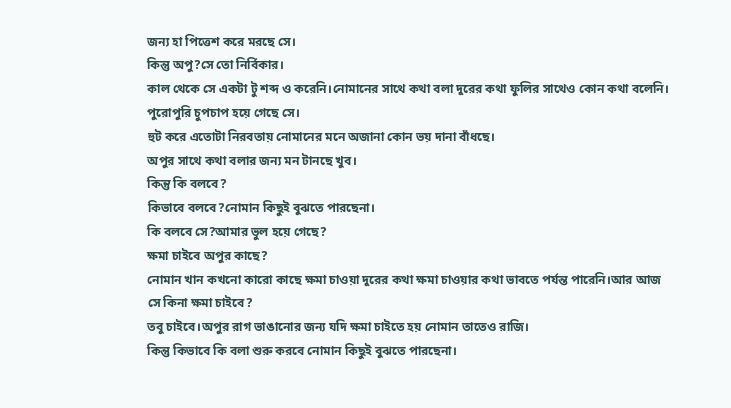জন্য হা পিত্তেশ করে মরছে সে।
কিন্তু অপু?সে তো নির্বিকার।
কাল থেকে সে একটা টু শব্দ ও করেনি।নোমানের সাথে কথা বলা দুরের কথা ফুলির সাথেও কোন কথা বলেনি।
পুরোপুরি চুপচাপ হয়ে গেছে সে।
হুট করে এতোটা নিরবতায় নোমানের মনে অজানা কোন ভয় দানা বাঁধছে।
অপুর সাথে কথা বলার জন্য মন টানছে খুব।
কিন্তু কি বলবে?
কিভাবে বলবে?নোমান কিছুই বুঝতে পারছেনা।
কি বলবে সে?আমার ভুল হয়ে গেছে?
ক্ষমা চাইবে অপুর কাছে?
নোমান খান কখনো কারো কাছে ক্ষমা চাওয়া দুরের কথা ক্ষমা চাওয়ার কথা ভাবতে পর্যন্ত পারেনি।আর আজ সে কিনা ক্ষমা চাইবে?
তবু চাইবে।অপুর রাগ ভাঙানোর জন্য যদি ক্ষমা চাইতে হয় নোমান তাতেও রাজি।
কিন্তু কিভাবে কি বলা শুরু করবে নোমান কিছুই বুঝতে পারছেনা।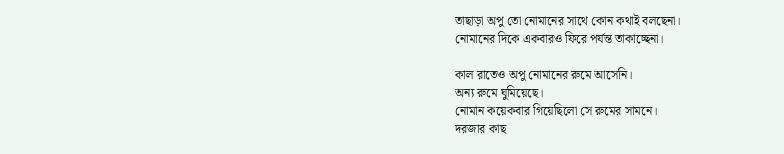তাছাড়া অপু তো নোমানের সাথে কোন কথাই বলছেনা।
নোমানের দিকে একবারও ফিরে পর্যন্ত তাকাচ্ছেনা।

কাল রাতেও অপু নোমানের রুমে আসেনি।
অন্য রুমে ঘুমিয়েছে।
নোমান কয়েকবার গিয়েছিলো সে রুমের সামনে।
দরজার কাছ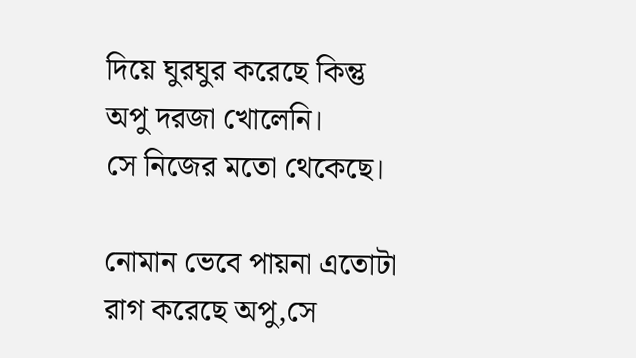দিয়ে ঘুরঘুর করেছে কিন্তু অপু দরজা খোলেনি।
সে নিজের মতো থেকেছে।

নোমান ভেবে পায়না এতোটা রাগ করেছে অপু,সে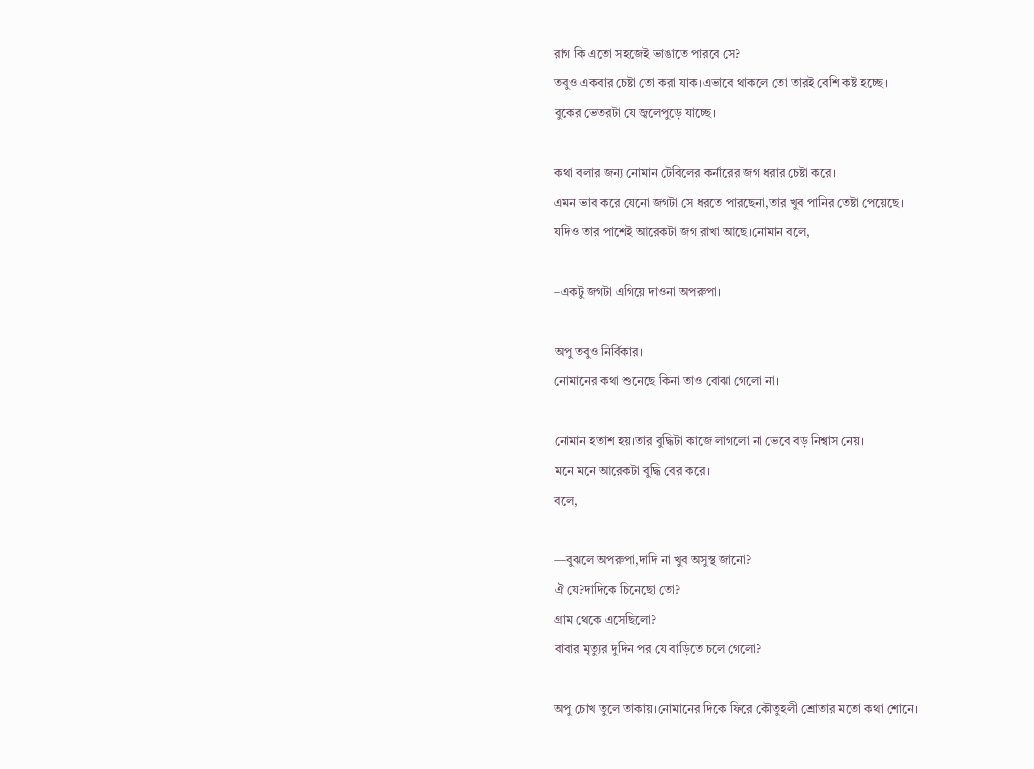রাগ কি এতো সহজেই ভাঙাতে পারবে সে?
তবুও একবার চেষ্টা তো করা যাক।এভাবে থাকলে তো তারই বেশি কষ্ট হচ্ছে।
বুকের ভেতরটা যে জ্বলেপুড়ে যাচ্ছে।

কথা বলার জন্য নোমান টেবিলের কর্নারের জগ ধরার চেষ্টা করে।
এমন ভাব করে যেনো জগটা সে ধরতে পারছেনা,তার খুব পানির তেষ্টা পেয়েছে।
যদিও তার পাশেই আরেকটা জগ রাখা আছে।নোমান বলে,

–একটু জগটা এগিয়ে দাওনা অপরুপা।

অপু তবুও নির্বিকার।
নোমানের কথা শুনেছে কিনা তাও বোঝা গেলো না।

নোমান হতাশ হয়।তার বুদ্ধিটা কাজে লাগলো না ভেবে বড় নিশ্বাস নেয়।
মনে মনে আরেকটা বুদ্ধি বের করে।
বলে,

—বুঝলে অপরুপা,দাদি না খুব অসুস্থ জানো?
ঐ যে?দাদিকে চিনেছো তো?
গ্রাম থেকে এসেছিলো?
বাবার মৃত্যুর দুদিন পর যে বাড়িতে চলে গেলো?

অপু চোখ তুলে তাকায়।নোমানের দিকে ফিরে কৌতুহলী শ্রোতার মতো কথা শোনে।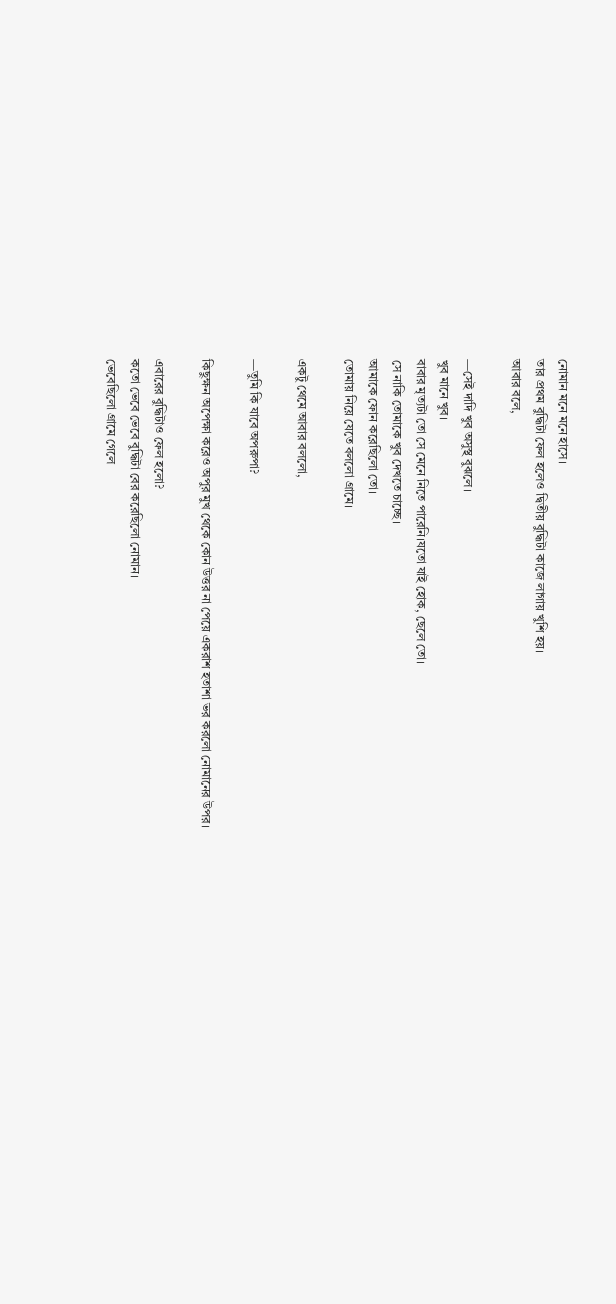নোমান মনে মনে হাসে।
তার প্রথম বুদ্ধিটা ফেল হলেও দ্বিতীয় বুদ্ধিটা কাজে লাগায় খুশি হয়।
আবার বলে,

—সেই দাদি খুব অসুস্থ বুঝলে।
খুব মানে খুব।
বাবার মৃত্যটা তো সে মেনে নিতে পারেনি।যতো যাই হোক, ছেলে তো।
সে নাকি তোমাকে খুব দেখতে চাচ্ছে।
আমাকে ফোন করেছিলো তো।
তোমায় নিয়ে যেতে বললো গ্রামে।

একটু থেমে আবার বললো,

—তুমি কি যাবে অপরুপা?

কিছুক্ষন অপেক্ষা করেও অপুর মুখ থেকে কোন উত্তর না পেয়ে একরাশ হতাশা ভর করলো নোমানের উপর।

এবারের বুদ্ধিটাও ফেল হলো?
কতো ভেবে ভেবে বুদ্ধিটা বের করেছিলো নোমান।
ভেবেছিলো গ্রামে গেলে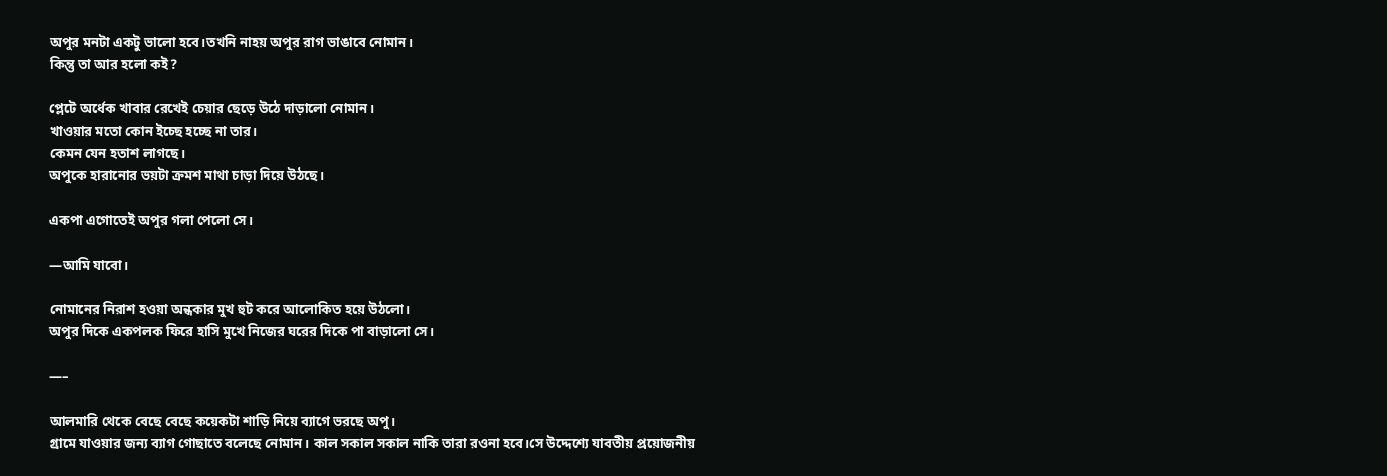অপুর মনটা একটু ভালো হবে।তখনি নাহয় অপুর রাগ ভাঙাবে নোমান।
কিন্তু তা আর হলো কই?

প্লেটে অর্ধেক খাবার রেখেই চেয়ার ছেড়ে উঠে দাড়ালো নোমান।
খাওয়ার মতো কোন ইচ্ছে হচ্ছে না তার।
কেমন যেন হতাশ লাগছে।
অপুকে হারানোর ভয়টা ক্রমশ মাথা চাড়া দিয়ে উঠছে।

একপা এগোতেই অপুর গলা পেলো সে।

—আমি যাবো।

নোমানের নিরাশ হওয়া অন্ধকার মুখ হুট করে আলোকিত হয়ে উঠলো।
অপুর দিকে একপলক ফিরে হাসি মুখে নিজের ঘরের দিকে পা বাড়ালো সে।

—–

আলমারি থেকে বেছে বেছে কয়েকটা শাড়ি নিয়ে ব্যাগে ভরছে অপু।
গ্রামে যাওয়ার জন্য ব্যাগ গোছাতে বলেছে নোমান। কাল সকাল সকাল নাকি তারা রওনা হবে।সে উদ্দেশ্যে যাবতীয় প্রয়োজনীয়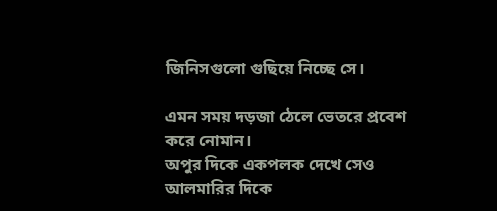জিনিসগুলো গুছিয়ে নিচ্ছে সে।

এমন সময় দড়জা ঠেলে ভেতরে প্রবেশ করে নোমান।
অপুর দিকে একপলক দেখে সেও আলমারির দিকে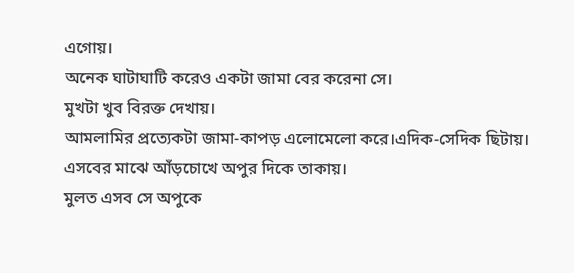এগোয়।
অনেক ঘাটাঘাটি করেও একটা জামা বের করেনা সে।
মুখটা খুব বিরক্ত দেখায়।
আমলামির প্রত্যেকটা জামা-কাপড় এলোমেলো করে।এদিক-সেদিক ছিটায়।
এসবের মাঝে আঁড়চোখে অপুর দিকে তাকায়।
মুলত এসব সে অপুকে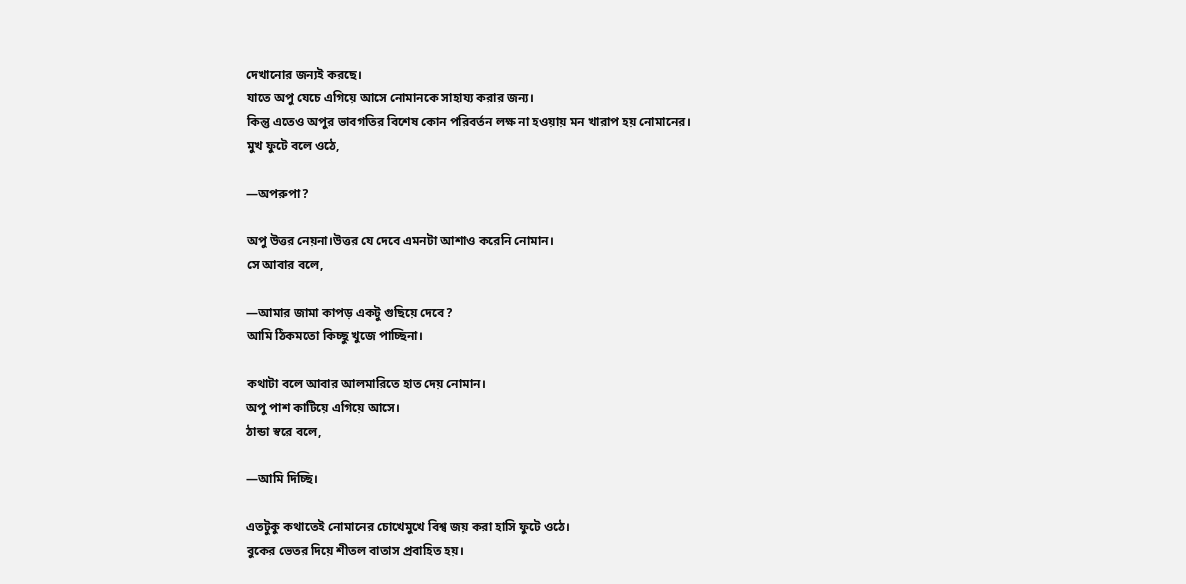দেখানোর জন্যই করছে।
যাতে অপু যেচে এগিয়ে আসে নোমানকে সাহায্য করার জন্য।
কিন্তু এতেও অপুর ভাবগতির বিশেষ কোন পরিবর্তন লক্ষ না হওয়ায় মন খারাপ হয় নোমানের।
মুখ ফুটে বলে ওঠে,

—অপরুপা?

অপু উত্তর নেয়না।উত্তর যে দেবে এমনটা আশাও করেনি নোমান।
সে আবার বলে,

—আমার জামা কাপড় একটু গুছিয়ে দেবে?
আমি ঠিকমতো কিচ্ছু খুজে পাচ্ছিনা।

কথাটা বলে আবার আলমারিতে হাত দেয় নোমান।
অপু পাশ কাটিয়ে এগিয়ে আসে।
ঠান্ডা স্বরে বলে,

—আমি দিচ্ছি।

এতটুকু কথাতেই নোমানের চোখেমুখে বিশ্ব জয় করা হাসি ফুটে ওঠে।
বুকের ভেতর দিয়ে শীতল বাতাস প্রবাহিত হয়।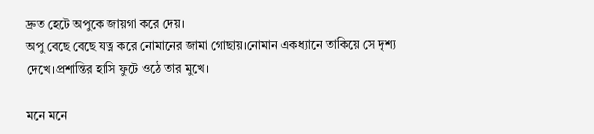দ্রুত হেটে অপুকে জায়গা করে দেয়।
অপু বেছে বেছে যত্ন করে নোমানের জামা গোছায়।নোমান একধ্যানে তাকিয়ে সে দৃশ্য দেখে।প্রশান্তির হাসি ফুটে ওঠে তার মুখে।

মনে মনে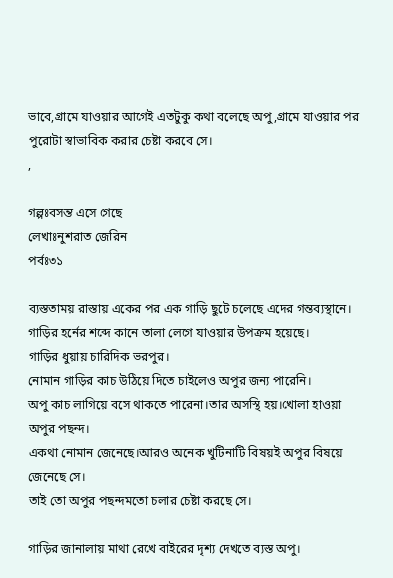ভাবে,গ্রামে যাওয়ার আগেই এতটুকু কথা বলেছে অপু,গ্রামে যাওয়ার পর পুরোটা স্বাভাবিক করার চেষ্টা করবে সে।
,

গল্পঃবসন্ত এসে গেছে
লেখাঃনুশরাত জেরিন
পর্বঃ৩১

ব্যস্ততাময় রাস্তায় একের পর এক গাড়ি ছুটে চলেছে এদের গন্তব্যস্থানে।
গাড়ির হর্নের শব্দে কানে তালা লেগে যাওয়ার উপক্রম হয়েছে।
গাড়ির ধুয়ায় চারিদিক ভরপুর।
নোমান গাড়ির কাচ উঠিয়ে দিতে চাইলেও অপুর জন্য পারেনি।
অপু কাচ লাগিয়ে বসে থাকতে পারেনা।তার অসস্থি হয়।খোলা হাওয়া অপুর পছন্দ।
একথা নোমান জেনেছে।আরও অনেক খুটিনাটি বিষয়ই অপুর বিষয়ে জেনেছে সে।
তাই তো অপুর পছন্দমতো চলার চেষ্টা করছে সে।

গাড়ির জানালায় মাথা রেখে বাইরের দৃশ্য দেখতে ব্যস্ত অপু।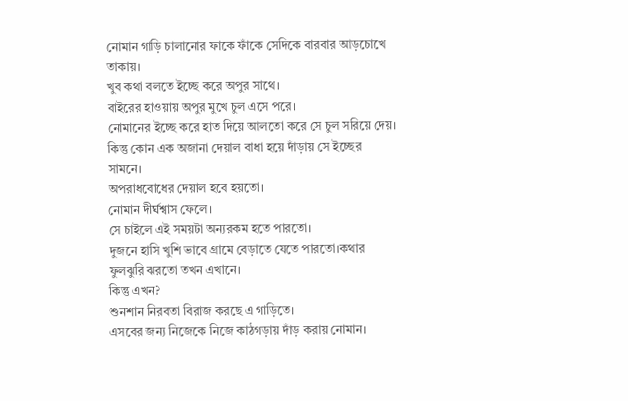নোমান গাড়ি চালানোর ফাকে ফাঁকে সেদিকে বারবার আড়চোখে তাকায়।
খুব কথা বলতে ইচ্ছে করে অপুর সাথে।
বাইরের হাওয়ায় অপুর মুখে চুল এসে পরে।
নোমানের ইচ্ছে করে হাত দিয়ে আলতো করে সে চুল সরিয়ে দেয়।
কিন্তু কোন এক অজানা দেয়াল বাধা হয়ে দাঁড়ায় সে ইচ্ছের সামনে।
অপরাধবোধের দেয়াল হবে হয়তো।
নোমান দীর্ঘশ্বাস ফেলে।
সে চাইলে এই সময়টা অন্যরকম হতে পারতো।
দুজনে হাসি খুশি ভাবে গ্রামে বেড়াতে যেতে পারতো।কথার ফুলঝুরি ঝরতো তখন এখানে।
কিন্তু এখন?
শুনশান নিরবতা বিরাজ করছে এ গাড়িতে।
এসবের জন্য নিজেকে নিজে কাঠগড়ায় দাঁড় করায় নোমান।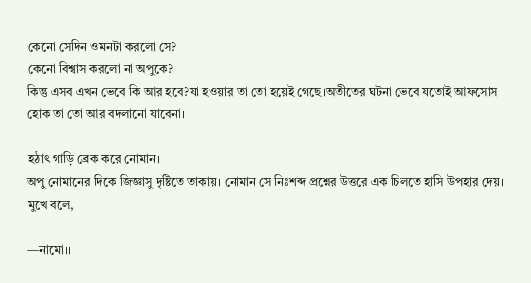কেনো সেদিন ওমনটা করলো সে?
কেনো বিশ্বাস করলো না অপুকে?
কিন্তু এসব এখন ভেবে কি আর হবে?যা হওয়ার তা তো হয়েই গেছে।অতীতের ঘটনা ভেবে যতোই আফসোস হোক তা তো আর বদলানো যাবেনা।

হঠাৎ গাড়ি ব্রেক করে নোমান।
অপু নোমানের দিকে জিজ্ঞাসু দৃষ্টিতে তাকায়। নোমান সে নিঃশব্দ প্রশ্নের উত্তরে এক চিলতে হাসি উপহার দেয়।
মুখে বলে,

—নামো।।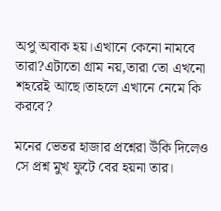অপু অবাক হয়।এখানে কেনো নামবে তারা?এটাতো গ্রাম নয়,তারা তো এখনো শহরেই আছে।তাহলে এখানে নেমে কি করবে?

মনের ভেতর হাজার প্রশ্নেরা উঁকি দিলেও সে প্রশ্ন মুখ ফুটে বের হয়না তার।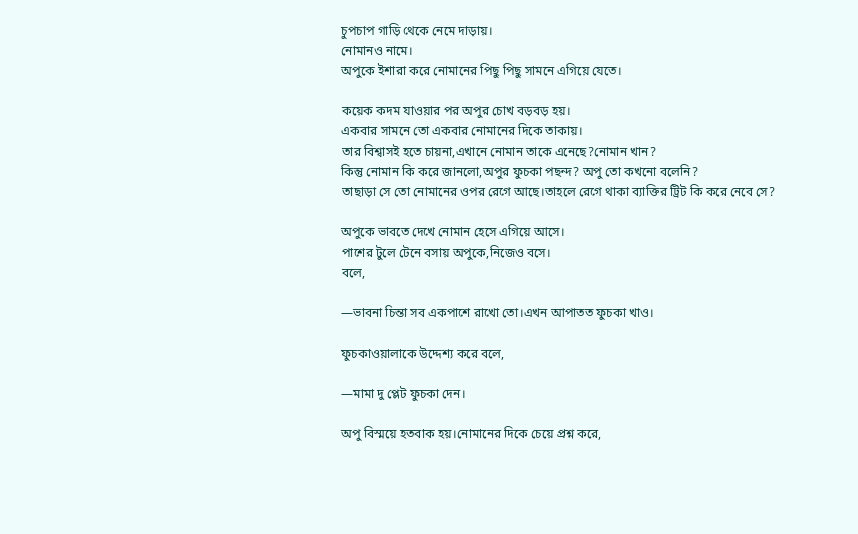চুপচাপ গাড়ি থেকে নেমে দাড়ায়।
নোমানও নামে।
অপুকে ইশারা করে নোমানের পিছু পিছু সামনে এগিয়ে যেতে।

কয়েক কদম যাওয়ার পর অপুর চোখ বড়বড় হয়।
একবার সামনে তো একবার নোমানের দিকে তাকায়।
তার বিশ্বাসই হতে চায়না,এখানে নোমান তাকে এনেছে?নোমান খান?
কিন্তু নোমান কি করে জানলো,অপুর ফুচকা পছন্দ? অপু তো কখনো বলেনি?
তাছাড়া সে তো নোমানের ওপর রেগে আছে।তাহলে রেগে থাকা ব্যাক্তির ট্রিট কি করে নেবে সে?

অপুকে ভাবতে দেখে নোমান হেসে এগিয়ে আসে।
পাশের টুলে টেনে বসায় অপুকে,নিজেও বসে।
বলে,

—ভাবনা চিন্তা সব একপাশে রাখো তো।এখন আপাতত ফুচকা খাও।

ফুচকাওয়ালাকে উদ্দেশ্য করে বলে,

—মামা দু প্লেট ফুচকা দেন।

অপু বিস্ময়ে হতবাক হয়।নোমানের দিকে চেয়ে প্রশ্ন করে,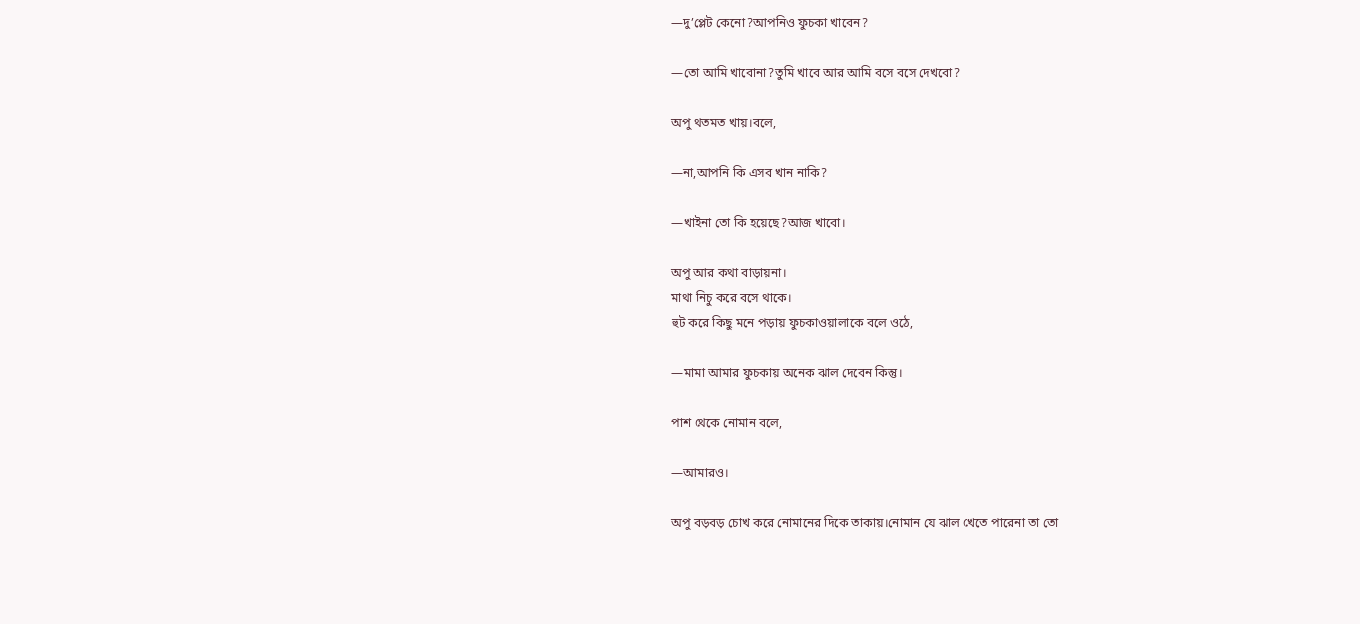—দু’প্লেট কেনো?আপনিও ফুচকা খাবেন?

—তো আমি খাবোনা?তুমি খাবে আর আমি বসে বসে দেখবো?

অপু থতমত খায়।বলে,

—না,আপনি কি এসব খান নাকি?

—খাইনা তো কি হয়েছে?আজ খাবো।

অপু আর কথা বাড়ায়না।
মাথা নিচু করে বসে থাকে।
হুট করে কিছু মনে পড়ায় ফুচকাওয়ালাকে বলে ওঠে,

—মামা আমার ফুচকায় অনেক ঝাল দেবেন কিন্তু।

পাশ থেকে নোমান বলে,

—আমারও।

অপু বড়বড় চোখ করে নোমানের দিকে তাকায়।নোমান যে ঝাল খেতে পারেনা তা তো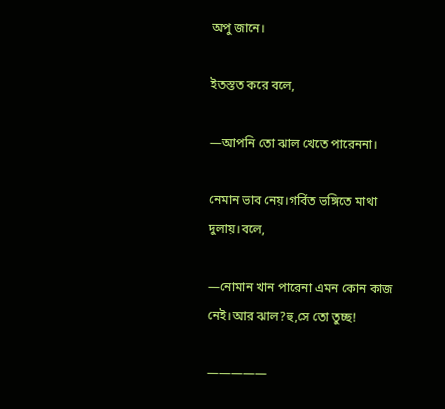অপু জানে।

ইতস্তত করে বলে,

—আপনি তো ঝাল খেতে পারেননা।

নেমান ভাব নেয়।গর্বিত ভঙ্গিতে মাথা দুলায়।বলে,

—নোমান খান পারেনা এমন কোন কাজ নেই।আর ঝাল?হু,সে তো তুচ্ছ!

—————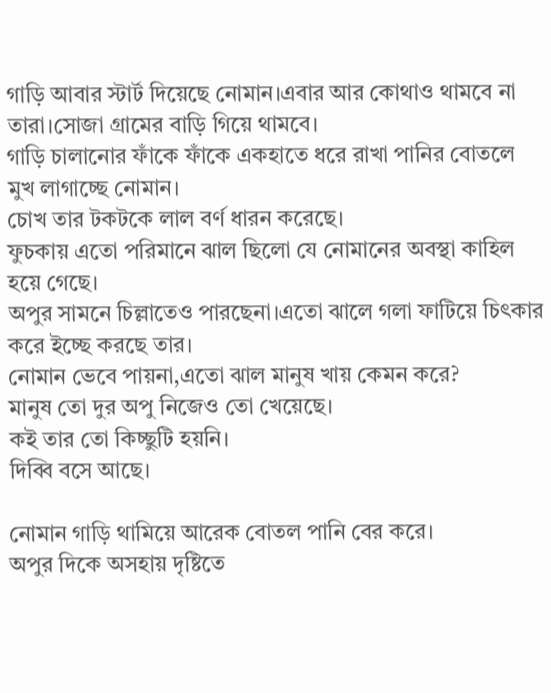গাড়ি আবার স্টার্ট দিয়েছে নোমান।এবার আর কোথাও থামবে না তারা।সোজা গ্রামের বাড়ি গিয়ে থামবে।
গাড়ি চালানোর ফাঁকে ফাঁকে একহাতে ধরে রাখা পানির বোতলে মুখ লাগাচ্ছে নোমান।
চোখ তার টকটকে লাল বর্ণ ধারন করেছে।
ফুচকায় এতো পরিমানে ঝাল ছিলো যে নোমানের অবস্থা কাহিল হয়ে গেছে।
অপুর সামনে চিল্লাতেও পারছেনা।এতো ঝালে গলা ফাটিয়ে চিৎকার করে ইচ্ছে করছে তার।
নোমান ভেবে পায়না,এতো ঝাল মানুষ খায় কেমন করে?
মানুষ তো দুর অপু নিজেও তো খেয়েছে।
কই তার তো কিচ্ছুটি হয়নি।
দিব্বি বসে আছে।

নোমান গাড়ি থামিয়ে আরেক বোতল পানি বের করে।
অপুর দিকে অসহায় দৃষ্টিতে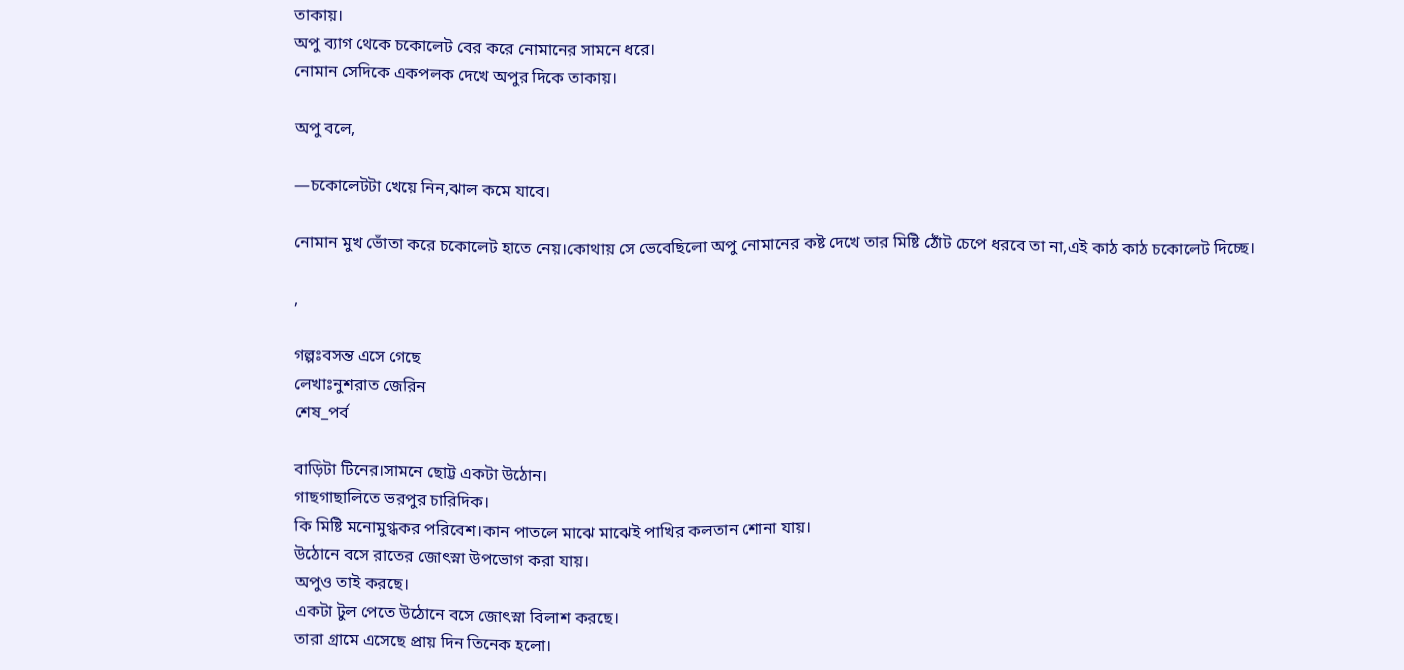তাকায়।
অপু ব্যাগ থেকে চকোলেট বের করে নোমানের সামনে ধরে।
নোমান সেদিকে একপলক দেখে অপুর দিকে তাকায়।

অপু বলে,

—চকোলেটটা খেয়ে নিন,ঝাল কমে যাবে।

নোমান মুখ ভোঁতা করে চকোলেট হাতে নেয়।কোথায় সে ভেবেছিলো অপু নোমানের কষ্ট দেখে তার মিষ্টি ঠোঁট চেপে ধরবে তা না,এই কাঠ কাঠ চকোলেট দিচ্ছে।

,

গল্পঃবসন্ত এসে গেছে
লেখাঃনুশরাত জেরিন
শেষ_পর্ব

বাড়িটা টিনের।সামনে ছোট্ট একটা উঠোন।
গাছগাছালিতে ভরপুর চারিদিক।
কি মিষ্টি মনোমুগ্ধকর পরিবেশ।কান পাতলে মাঝে মাঝেই পাখির কলতান শোনা যায়।
উঠোনে বসে রাতের জোৎস্না উপভোগ করা যায়।
অপুও তাই করছে।
একটা টুল পেতে উঠোনে বসে জোৎস্না বিলাশ করছে।
তারা গ্রামে এসেছে প্রায় দিন তিনেক হলো।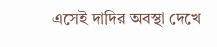এসেই দাদির অবস্থা দেখে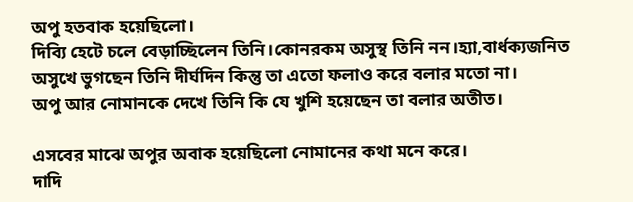অপু হতবাক হয়েছিলো।
দিব্যি হেটে চলে বেড়াচ্ছিলেন তিনি।কোনরকম অসুস্থ তিনি নন।হ্যা,বার্ধক্যজনিত অসুখে ভুগছেন তিনি দীর্ঘদিন কিন্তু তা এতো ফলাও করে বলার মতো না।
অপু আর নোমানকে দেখে তিনি কি যে খুশি হয়েছেন তা বলার অতীত।

এসবের মাঝে অপুর অবাক হয়েছিলো নোমানের কথা মনে করে।
দাদি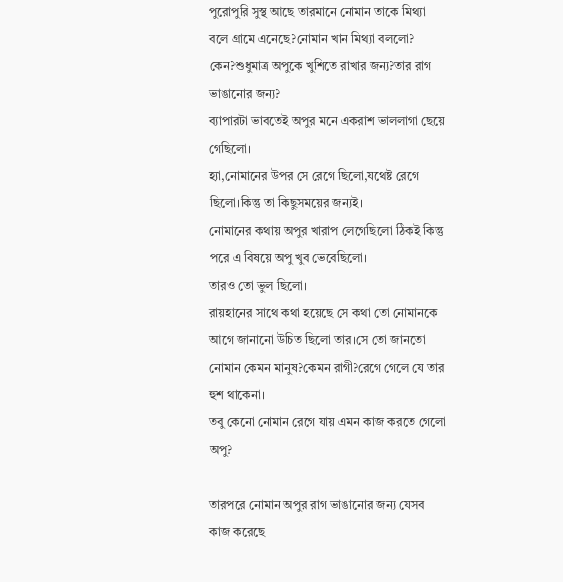পুরোপুরি সুস্থ আছে তারমানে নোমান তাকে মিথ্যা বলে গ্রামে এনেছে?নোমান খান মিথ্যা বললো?
কেন?শুধুমাত্র অপুকে খুশিতে রাখার জন্য?তার রাগ ভাঙানোর জন্য?
ব্যাপারটা ভাবতেই অপুর মনে একরাশ ভাললাগা ছেয়ে গেছিলো।
হ্যা,নোমানের উপর সে রেগে ছিলো,যথেষ্ট রেগে ছিলো।কিন্তু তা কিছুসময়ের জন্যই।
নোমানের কথায় অপুর খারাপ লেগেছিলো ঠিকই কিন্তু পরে এ বিষয়ে অপু খুব ভেবেছিলো।
তারও তো ভুল ছিলো।
রায়হানের সাথে কথা হয়েছে সে কথা তো নোমানকে আগে জানানো উচিত ছিলো তার।সে তো জানতো নোমান কেমন মানুষ?কেমন রাগী?রেগে গেলে যে তার হুশ থাকেনা।
তবু কেনো নোমান রেগে যায় এমন কাজ করতে গেলো অপু?

তারপরে নোমান অপুর রাগ ভাঙানোর জন্য যেসব কাজ করেছে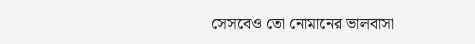সেসবেও তো নোমানের ভালবাসা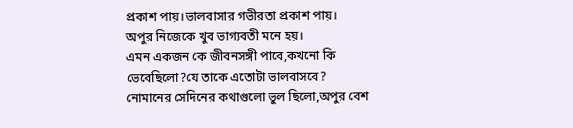প্রকাশ পায়।ভালবাসার গভীরতা প্রকাশ পায়।
অপুর নিজেকে খুব ভাগ্যবতী মনে হয়।
এমন একজন কে জীবনসঙ্গী পাবে,কখনো কি ভেবেছিলো?যে তাকে এতোটা ভালবাসবে?
নোমানের সেদিনের কথাগুলো ভুল ছিলো,অপুর বেশ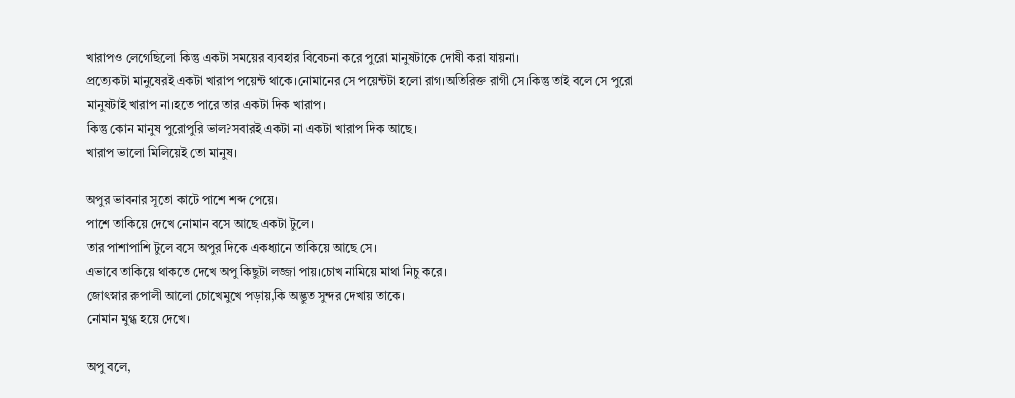খারাপও লেগেছিলো কিন্তু একটা সময়ের ব্যবহার বিবেচনা করে পুরো মানুষটাকে দোষী করা যায়না।
প্রত্যেকটা মানুষেরই একটা খারাপ পয়েন্ট থাকে।নোমানের সে পয়েন্টটা হলো রাগ।অতিরিক্ত রাগী সে।কিন্তু তাই বলে সে পুরো মানুষটাই খারাপ না।হতে পারে তার একটা দিক খারাপ।
কিন্তু কোন মানুষ পুরোপুরি ভাল?সবারই একটা না একটা খারাপ দিক আছে।
খারাপ ভালো মিলিয়েই তো মানুষ।

অপুর ভাবনার সূতো কাটে পাশে শব্দ পেয়ে।
পাশে তাকিয়ে দেখে নোমান বসে আছে একটা টুলে।
তার পাশাপাশি টুলে বসে অপুর দিকে একধ্যানে তাকিয়ে আছে সে।
এভাবে তাকিয়ে থাকতে দেখে অপু কিছুটা লজ্জা পায়।চোখ নামিয়ে মাথা নিচু করে।
জোৎস্নার রুপালী আলো চোখেমুখে পড়ায়,কি অদ্ভুত সুন্দর দেখায় তাকে।
নোমান মুগ্ধ হয়ে দেখে।

অপু বলে,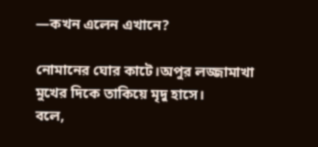—কখন এলেন এখানে?

নোমানের ঘোর কাটে।অপুর লজ্জামাখা মুখের দিকে তাকিয়ে মৃদু হাসে।
বলে,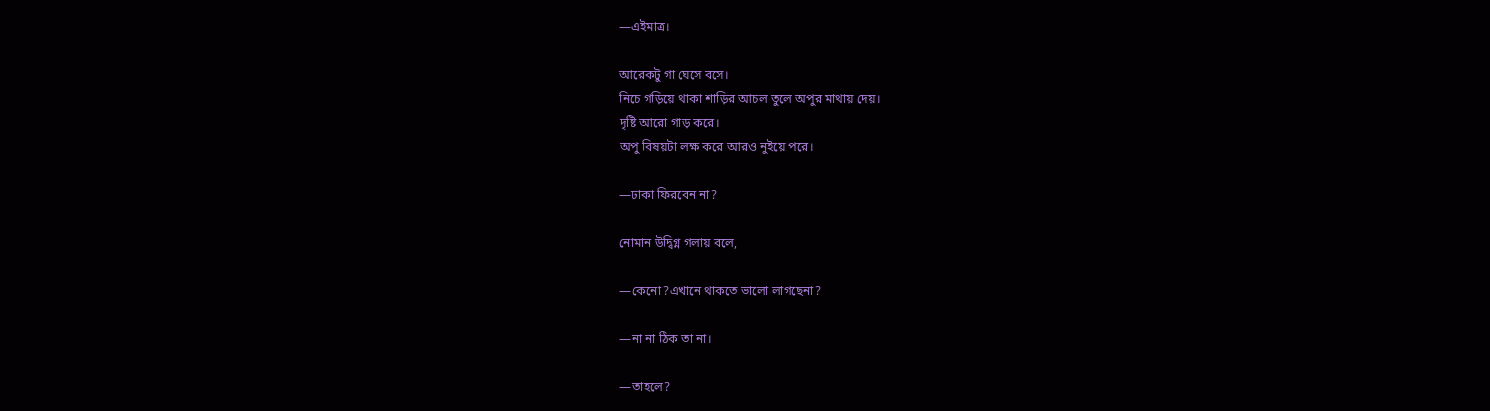—এইমাত্র।

আরেকটু গা ঘেসে বসে।
নিচে গড়িয়ে থাকা শাড়ির আচল তুলে অপুর মাথায় দেয়।
দৃষ্টি আরো গাড় করে।
অপু বিষয়টা লক্ষ করে আরও নুইয়ে পরে।

—ঢাকা ফিরবেন না?

নোমান উদ্বিগ্ন গলায় বলে,

—কেনো?এখানে থাকতে ভালো লাগছেনা?

—না না ঠিক তা না।

—তাহলে?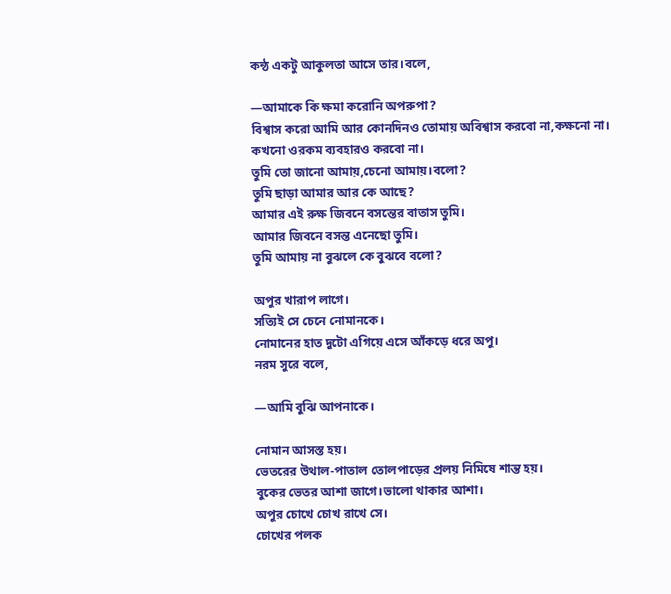কন্ঠ একটু আকুলতা আসে তার।বলে,

—আমাকে কি ক্ষমা করোনি অপরুপা?
বিশ্বাস করো আমি আর কোনদিনও তোমায় অবিশ্বাস করবো না,কক্ষনো না।
কখনো ওরকম ব্যবহারও করবো না।
তুমি তো জানো আমায়,চেনো আমায়।বলো?
তুমি ছাড়া আমার আর কে আছে?
আমার এই রুক্ষ জিবনে বসন্তের বাতাস তুমি।
আমার জিবনে বসন্ত এনেছো তুমি।
তুমি আমায় না বুঝলে কে বুঝবে বলো?

অপুর খারাপ লাগে।
সত্যিই সে চেনে নোমানকে।
নোমানের হাত দুটো এগিয়ে এসে আঁকড়ে ধরে অপু।
নরম সুরে বলে,

—আমি বুঝি আপনাকে।

নোমান আসস্ত হয়।
ভেতরের উথাল-পাতাল তোলপাড়ের প্রলয় নিমিষে শান্ত হয়।
বুকের ভেতর আশা জাগে।ভালো থাকার আশা।
অপুর চোখে চোখ রাখে সে।
চোখের পলক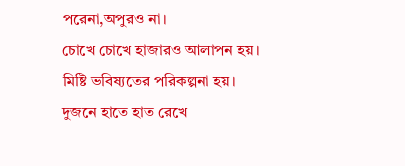পরেনা,অপুরও না।
চোখে চোখে হাজারও আলাপন হয়।
মিষ্টি ভবিষ্যতের পরিকল্পনা হয়।
দুজনে হাতে হাত রেখে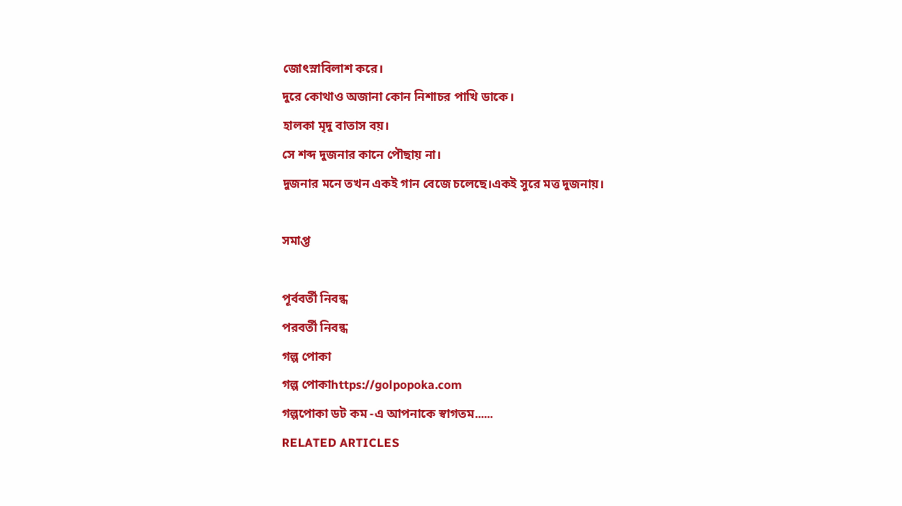জোৎস্নাবিলাশ করে।
দুরে কোথাও অজানা কোন নিশাচর পাখি ডাকে।
হালকা মৃদু বাতাস বয়।
সে শব্দ দুজনার কানে পৌছায় না।
দুজনার মনে তখন একই গান বেজে চলেছে।একই সুরে মত্ত দুজনায়।

সমাপ্ত

পূর্ববর্তী নিবন্ধ
পরবর্তী নিবন্ধ
গল্প পোকা
গল্প পোকাhttps://golpopoka.com
গল্পপোকা ডট কম -এ আপনাকে স্বাগতম......
RELATED ARTICLES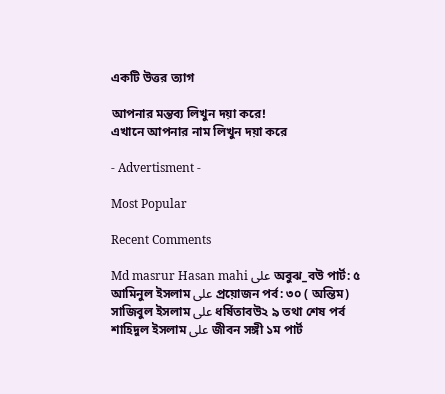একটি উত্তর ত্যাগ

আপনার মন্তব্য লিখুন দয়া করে!
এখানে আপনার নাম লিখুন দয়া করে

- Advertisment -

Most Popular

Recent Comments

Md masrur Hasan mahi على অবুঝ_বউ পার্ট: ৫
আমিনুল ইসলাম على প্রয়োজন পর্ব: ৩০ ( অন্তিম)
সাজিবুল ইসলাম على ধর্ষিতাবউ২ ৯ তথা শেষ পর্ব
শাহিদুল ইসলাম على জীবন সঙ্গী ১ম পার্ট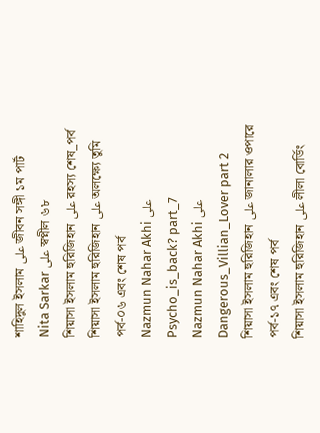শাহিদুল ইসলাম على জীবন সঙ্গী ১ম পার্ট
Nita Sarkar على স্বপ্নীল ৬৮
শিয়াসা ইসলাম হুরিজিহান على রহস্য শেষ_পর্ব
শিয়াসা ইসলাম হুরিজিহান على অলক্ষ্যে তুমি পর্ব-০৬ এবং শেষ পর্ব
Nazmun Nahar Akhi على Psycho_is_back? part_7
Nazmun Nahar Akhi على Dangerous_Villian_Lover part 2
শিয়াসা ইসলাম হুরিজিহান على জানালার ওপারে পর্ব-১৭ এবং শেষ পর্ব
শিয়াসা ইসলাম হুরিজিহান على লীলা বোর্ডিং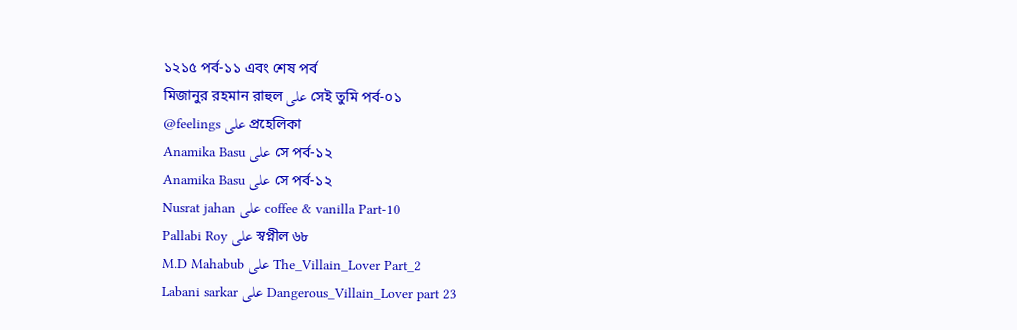১২১৫ পর্ব-১১ এবং শেষ পর্ব
মিজানুর রহমান রাহুল على সেই তুমি পর্ব-০১
@feelings على প্রহেলিকা
Anamika Basu على সে পর্ব-১২
Anamika Basu على সে পর্ব-১২
Nusrat jahan على coffee & vanilla Part-10
Pallabi Roy على স্বপ্নীল ৬৮
M.D Mahabub على The_Villain_Lover Part_2
Labani sarkar على Dangerous_Villain_Lover part 23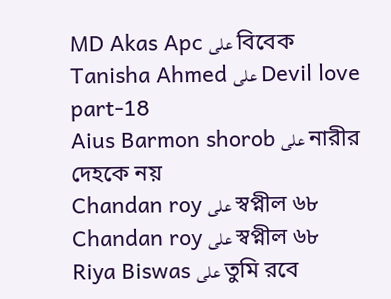MD Akas Apc على বিবেক
Tanisha Ahmed على Devil love part-18
Aius Barmon shorob على নারীর দেহকে নয়
Chandan roy على স্বপ্নীল ৬৮
Chandan roy على স্বপ্নীল ৬৮
Riya Biswas على তুমি রবে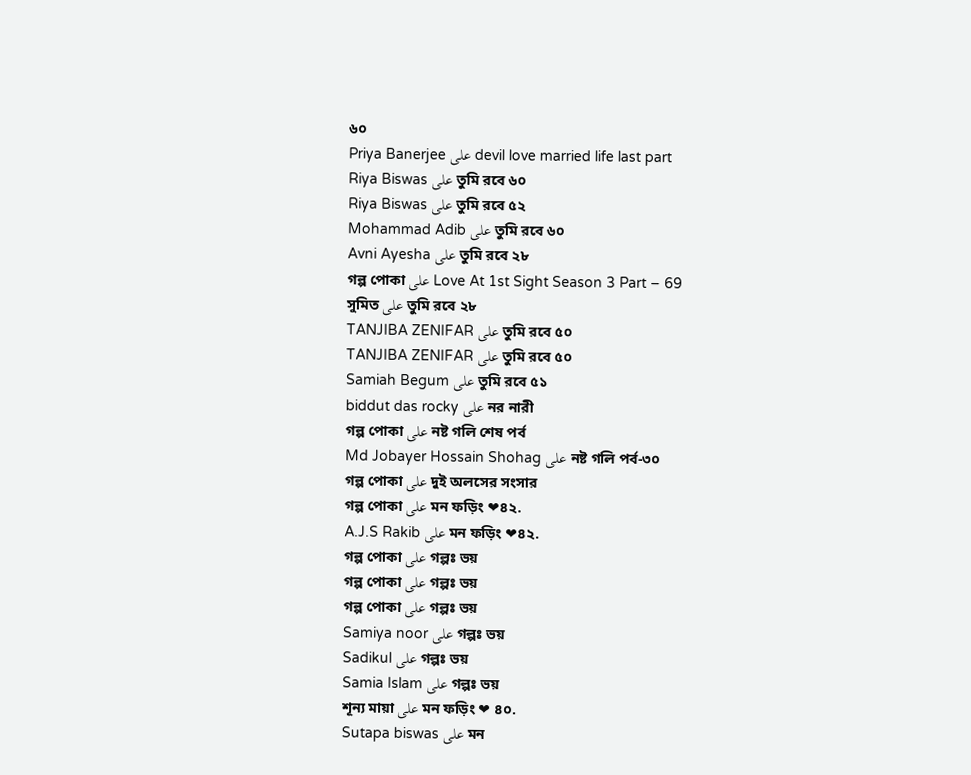৬০
Priya Banerjee على devil love married life last part
Riya Biswas على তুমি রবে ৬০
Riya Biswas على তুমি রবে ৫২
Mohammad Adib على তুমি রবে ৬০
Avni Ayesha على তুমি রবে ২৮
গল্প পোকা على Love At 1st Sight Season 3 Part – 69
সুমিত على তুমি রবে ২৮
TANJIBA ZENIFAR على তুমি রবে ৫০
TANJIBA ZENIFAR على তুমি রবে ৫০
Samiah Begum على তুমি রবে ৫১
biddut das rocky على নর নারী
গল্প পোকা على নষ্ট গলি শেষ পর্ব
Md Jobayer Hossain Shohag على নষ্ট গলি পর্ব-৩০
গল্প পোকা على দুই অলসের সংসার
গল্প পোকা على মন ফড়িং ❤৪২.
A.J.S Rakib على মন ফড়িং ❤৪২.
গল্প পোকা على গল্পঃ ভয়
গল্প পোকা على গল্পঃ ভয়
গল্প পোকা على গল্পঃ ভয়
Samiya noor على গল্পঃ ভয়
Sadikul على গল্পঃ ভয়
Samia Islam على গল্পঃ ভয়
শূন্য মায়া على মন ফড়িং ❤ ৪০.
Sutapa biswas على মন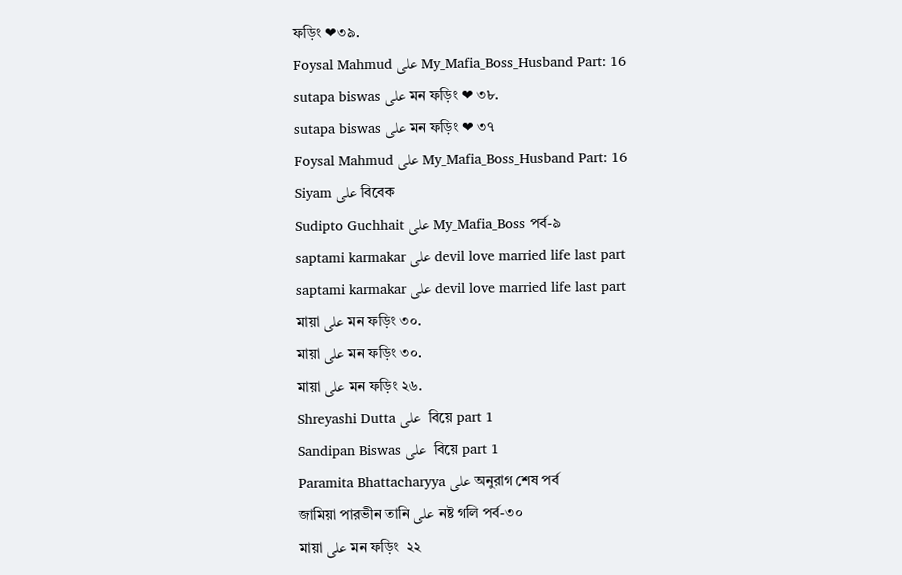ফড়িং ❤৩৯.
Foysal Mahmud على My_Mafia_Boss_Husband Part: 16
sutapa biswas على মন ফড়িং ❤ ৩৮.
sutapa biswas على মন ফড়িং ❤ ৩৭
Foysal Mahmud على My_Mafia_Boss_Husband Part: 16
Siyam على বিবেক
Sudipto Guchhait على My_Mafia_Boss পর্ব-৯
saptami karmakar على devil love married life last part
saptami karmakar على devil love married life last part
মায়া على মন ফড়িং ৩০.
মায়া على মন ফড়িং ৩০.
মায়া على মন ফড়িং ২৬.
Shreyashi Dutta على  বিয়ে part 1
Sandipan Biswas على  বিয়ে part 1
Paramita Bhattacharyya على অনুরাগ শেষ পর্ব
জামিয়া পারভীন তানি على নষ্ট গলি পর্ব-৩০
মায়া على মন ফড়িং  ২২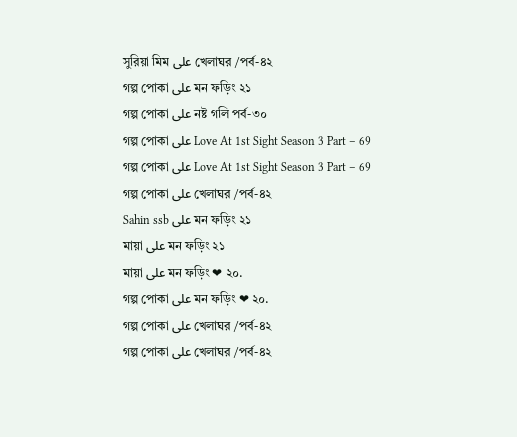সুরিয়া মিম على খেলাঘর /পর্ব-৪২
গল্প পোকা على মন ফড়িং ২১
গল্প পোকা على নষ্ট গলি পর্ব-৩০
গল্প পোকা على Love At 1st Sight Season 3 Part – 69
গল্প পোকা على Love At 1st Sight Season 3 Part – 69
গল্প পোকা على খেলাঘর /পর্ব-৪২
Sahin ssb على মন ফড়িং ২১
মায়া على মন ফড়িং ২১
মায়া على মন ফড়িং ❤ ২০.
গল্প পোকা على মন ফড়িং ❤ ২০.
গল্প পোকা على খেলাঘর /পর্ব-৪২
গল্প পোকা على খেলাঘর /পর্ব-৪২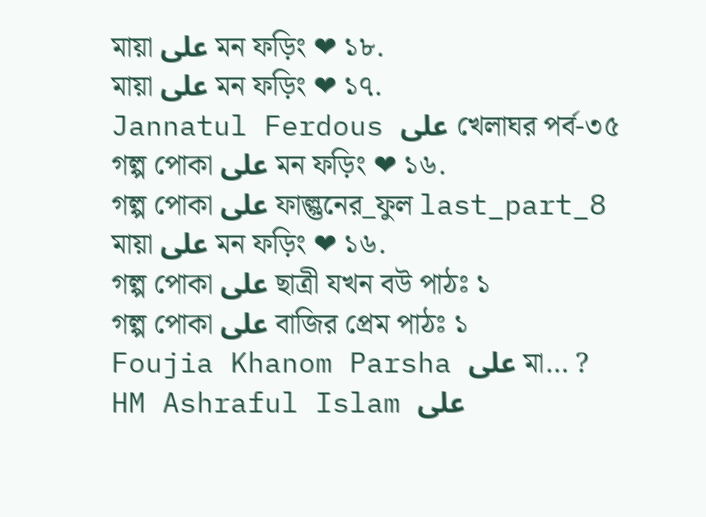মায়া على মন ফড়িং ❤ ১৮.
মায়া على মন ফড়িং ❤ ১৭.
Jannatul Ferdous على খেলাঘর পর্ব-৩৫
গল্প পোকা على মন ফড়িং ❤ ১৬.
গল্প পোকা على ফাল্গুনের_ফুল last_part_8
মায়া على মন ফড়িং ❤ ১৬.
গল্প পোকা على ছাত্রী যখন বউ পাঠঃ ১
গল্প পোকা على বাজির প্রেম পাঠঃ ১
Foujia Khanom Parsha على মা… ?
HM Ashraful Islam على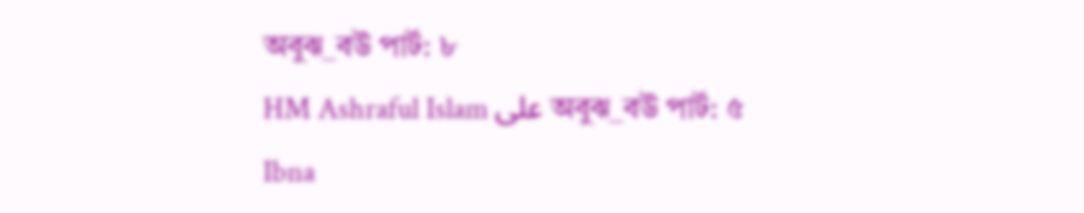অবুঝ_বউ পার্ট: ৮
HM Ashraful Islam على অবুঝ_বউ পার্ট: ৫
Ibna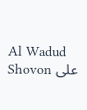Al Wadud Shovon على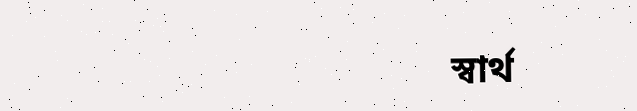স্বার্থ